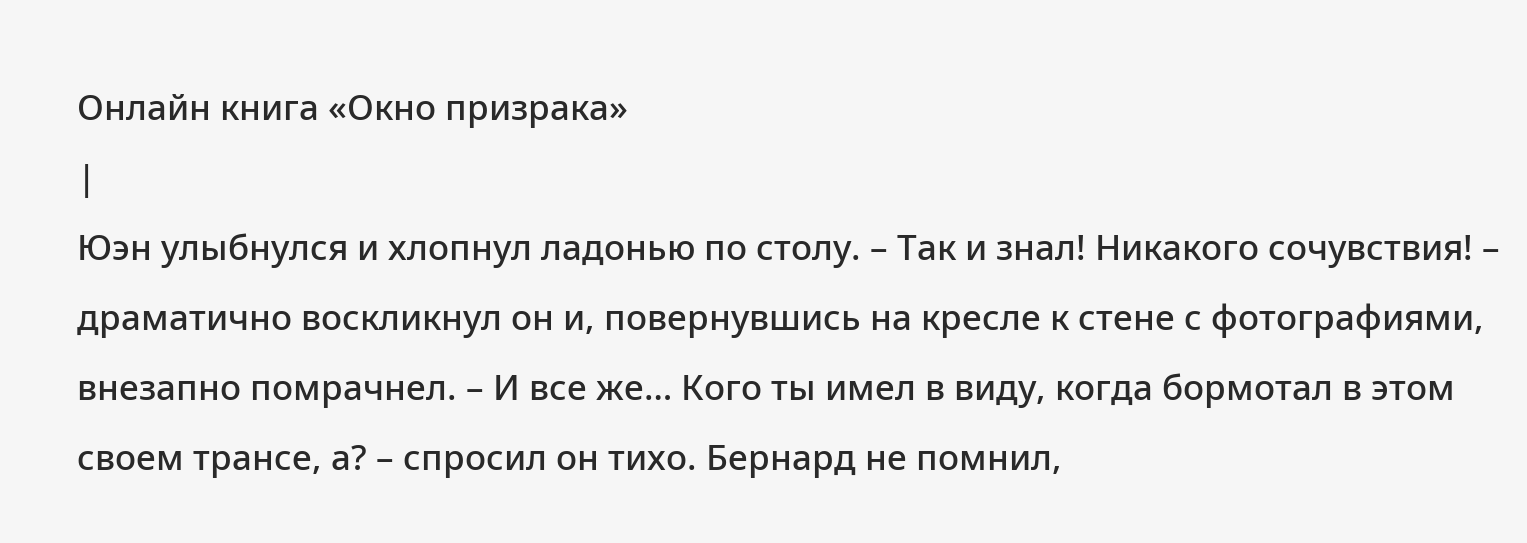Онлайн книга «Окно призрака»
|
Юэн улыбнулся и хлопнул ладонью по столу. – Так и знал! Никакого сочувствия! – драматично воскликнул он и, повернувшись на кресле к стене с фотографиями, внезапно помрачнел. – И все же… Кого ты имел в виду, когда бормотал в этом своем трансе, а? – спросил он тихо. Бернард не помнил,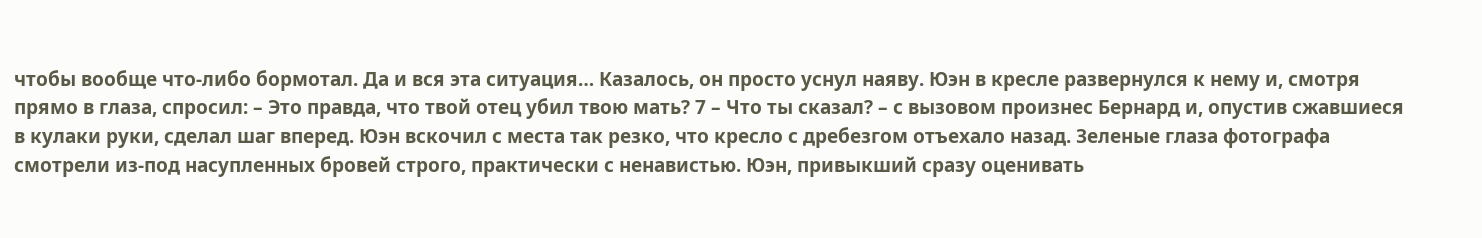чтобы вообще что-либо бормотал. Да и вся эта ситуация… Казалось, он просто уснул наяву. Юэн в кресле развернулся к нему и, смотря прямо в глаза, спросил: – Это правда, что твой отец убил твою мать? 7 – Что ты сказал? – с вызовом произнес Бернард и, опустив сжавшиеся в кулаки руки, сделал шаг вперед. Юэн вскочил с места так резко, что кресло с дребезгом отъехало назад. Зеленые глаза фотографа смотрели из-под насупленных бровей строго, практически с ненавистью. Юэн, привыкший сразу оценивать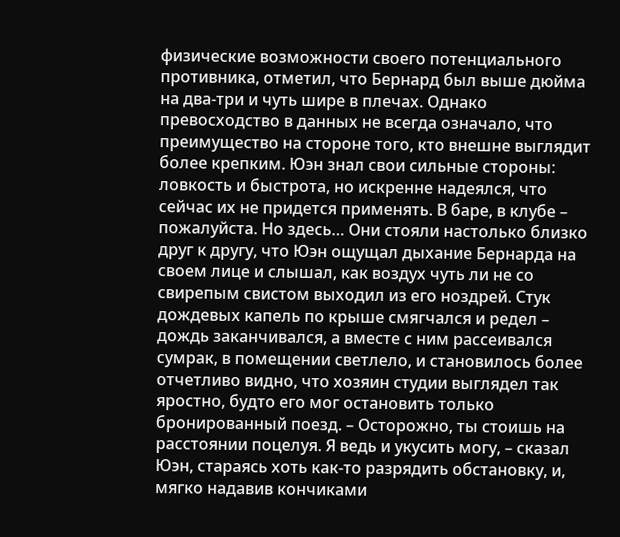физические возможности своего потенциального противника, отметил, что Бернард был выше дюйма на два-три и чуть шире в плечах. Однако превосходство в данных не всегда означало, что преимущество на стороне того, кто внешне выглядит более крепким. Юэн знал свои сильные стороны: ловкость и быстрота, но искренне надеялся, что сейчас их не придется применять. В баре, в клубе – пожалуйста. Но здесь… Они стояли настолько близко друг к другу, что Юэн ощущал дыхание Бернарда на своем лице и слышал, как воздух чуть ли не со свирепым свистом выходил из его ноздрей. Стук дождевых капель по крыше смягчался и редел – дождь заканчивался, а вместе с ним рассеивался сумрак, в помещении светлело, и становилось более отчетливо видно, что хозяин студии выглядел так яростно, будто его мог остановить только бронированный поезд. – Осторожно, ты стоишь на расстоянии поцелуя. Я ведь и укусить могу, – сказал Юэн, стараясь хоть как-то разрядить обстановку, и, мягко надавив кончиками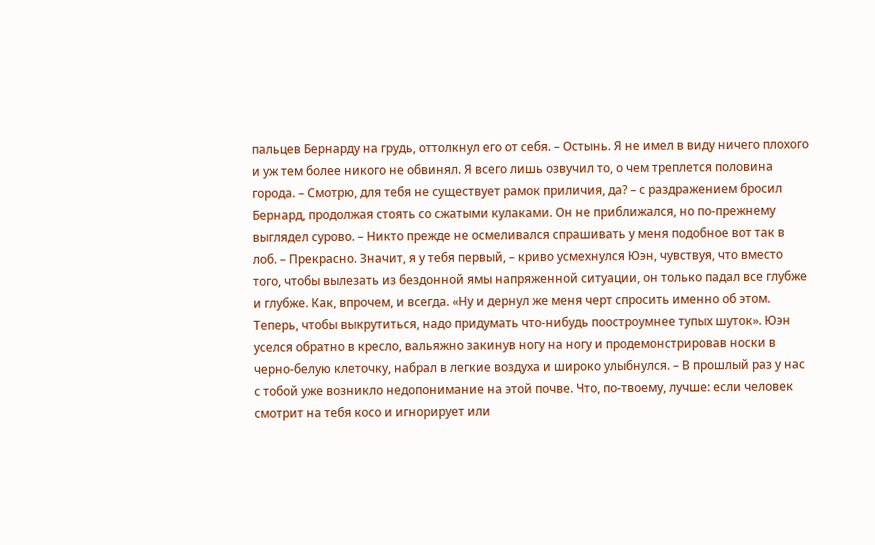пальцев Бернарду на грудь, оттолкнул его от себя. – Остынь. Я не имел в виду ничего плохого и уж тем более никого не обвинял. Я всего лишь озвучил то, о чем треплется половина города. – Смотрю, для тебя не существует рамок приличия, да? – с раздражением бросил Бернард, продолжая стоять со сжатыми кулаками. Он не приближался, но по-прежнему выглядел сурово. – Никто прежде не осмеливался спрашивать у меня подобное вот так в лоб. – Прекрасно. Значит, я у тебя первый, – криво усмехнулся Юэн, чувствуя, что вместо того, чтобы вылезать из бездонной ямы напряженной ситуации, он только падал все глубже и глубже. Как, впрочем, и всегда. «Ну и дернул же меня черт спросить именно об этом. Теперь, чтобы выкрутиться, надо придумать что-нибудь поостроумнее тупых шуток». Юэн уселся обратно в кресло, вальяжно закинув ногу на ногу и продемонстрировав носки в черно-белую клеточку, набрал в легкие воздуха и широко улыбнулся. – В прошлый раз у нас с тобой уже возникло недопонимание на этой почве. Что, по-твоему, лучше: если человек смотрит на тебя косо и игнорирует или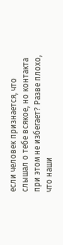если человек признается, что слышал о тебе всякое, но контакта при этом не избегает? Разве плохо, что наши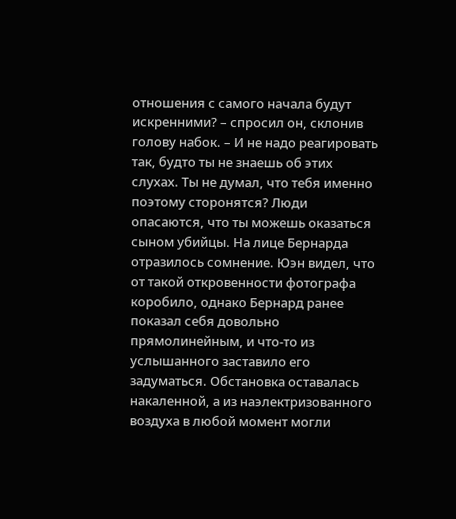отношения с самого начала будут искренними? – спросил он, склонив голову набок. – И не надо реагировать так, будто ты не знаешь об этих слухах. Ты не думал, что тебя именно поэтому сторонятся? Люди опасаются, что ты можешь оказаться сыном убийцы. На лице Бернарда отразилось сомнение. Юэн видел, что от такой откровенности фотографа коробило, однако Бернард ранее показал себя довольно прямолинейным, и что-то из услышанного заставило его задуматься. Обстановка оставалась накаленной, а из наэлектризованного воздуха в любой момент могли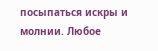посыпаться искры и молнии. Любое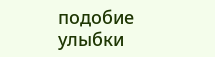подобие улыбки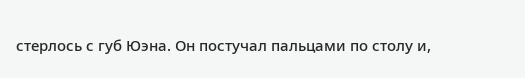стерлось с губ Юэна. Он постучал пальцами по столу и,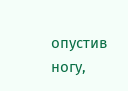опустив ногу,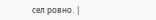сел ровно. |